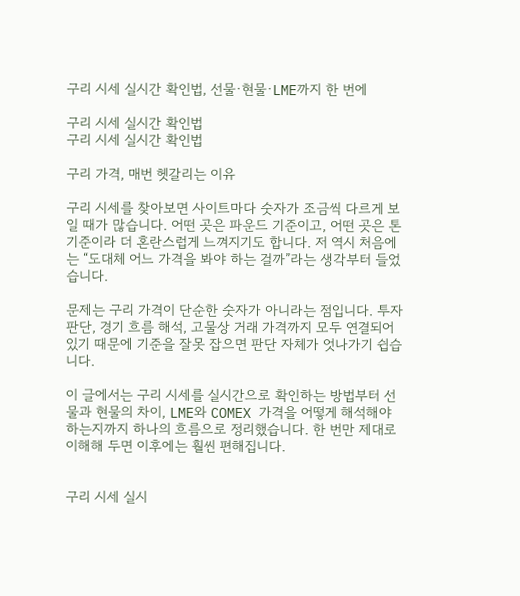구리 시세 실시간 확인법, 선물·현물·LME까지 한 번에

구리 시세 실시간 확인법
구리 시세 실시간 확인법

구리 가격, 매번 헷갈리는 이유

구리 시세를 찾아보면 사이트마다 숫자가 조금씩 다르게 보일 때가 많습니다. 어떤 곳은 파운드 기준이고, 어떤 곳은 톤 기준이라 더 혼란스럽게 느껴지기도 합니다. 저 역시 처음에는 “도대체 어느 가격을 봐야 하는 걸까”라는 생각부터 들었습니다.

문제는 구리 가격이 단순한 숫자가 아니라는 점입니다. 투자 판단, 경기 흐름 해석, 고물상 거래 가격까지 모두 연결되어 있기 때문에 기준을 잘못 잡으면 판단 자체가 엇나가기 쉽습니다.

이 글에서는 구리 시세를 실시간으로 확인하는 방법부터 선물과 현물의 차이, LME와 COMEX 가격을 어떻게 해석해야 하는지까지 하나의 흐름으로 정리했습니다. 한 번만 제대로 이해해 두면 이후에는 훨씬 편해집니다.


구리 시세 실시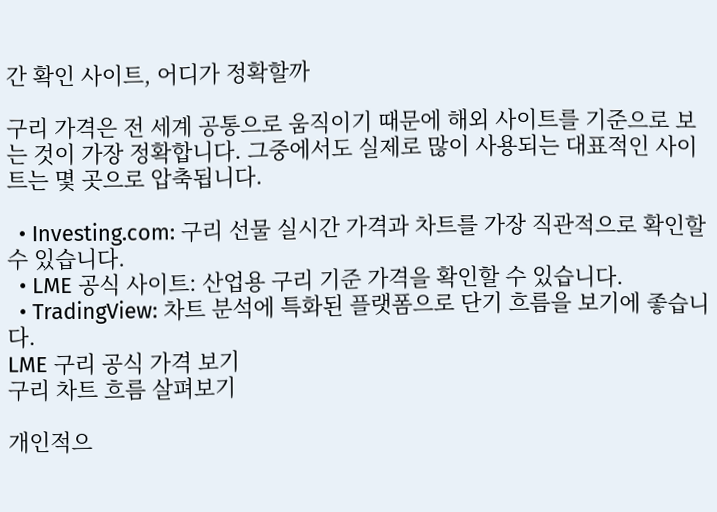간 확인 사이트, 어디가 정확할까

구리 가격은 전 세계 공통으로 움직이기 때문에 해외 사이트를 기준으로 보는 것이 가장 정확합니다. 그중에서도 실제로 많이 사용되는 대표적인 사이트는 몇 곳으로 압축됩니다.

  • Investing.com: 구리 선물 실시간 가격과 차트를 가장 직관적으로 확인할 수 있습니다.
  • LME 공식 사이트: 산업용 구리 기준 가격을 확인할 수 있습니다.
  • TradingView: 차트 분석에 특화된 플랫폼으로 단기 흐름을 보기에 좋습니다.
LME 구리 공식 가격 보기
구리 차트 흐름 살펴보기

개인적으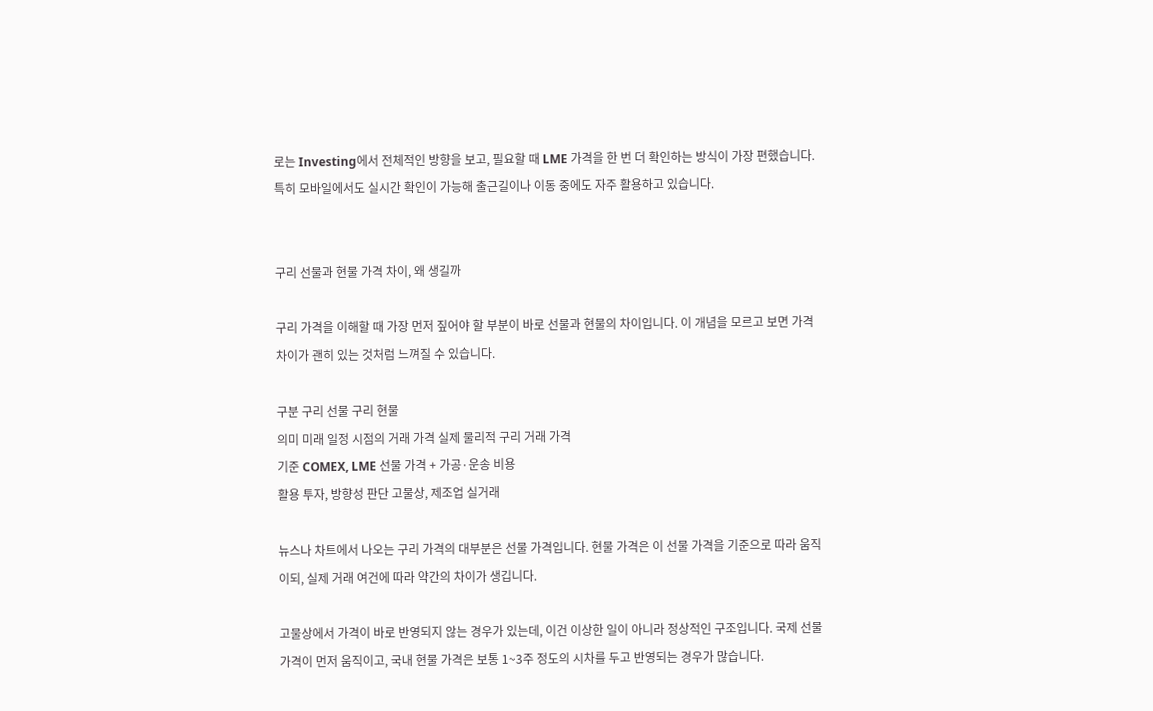로는 Investing에서 전체적인 방향을 보고, 필요할 때 LME 가격을 한 번 더 확인하는 방식이 가장 편했습니다. 특히 모바일에서도 실시간 확인이 가능해 출근길이나 이동 중에도 자주 활용하고 있습니다.


구리 선물과 현물 가격 차이, 왜 생길까

구리 가격을 이해할 때 가장 먼저 짚어야 할 부분이 바로 선물과 현물의 차이입니다. 이 개념을 모르고 보면 가격 차이가 괜히 있는 것처럼 느껴질 수 있습니다.

구분 구리 선물 구리 현물
의미 미래 일정 시점의 거래 가격 실제 물리적 구리 거래 가격
기준 COMEX, LME 선물 가격 + 가공·운송 비용
활용 투자, 방향성 판단 고물상, 제조업 실거래

뉴스나 차트에서 나오는 구리 가격의 대부분은 선물 가격입니다. 현물 가격은 이 선물 가격을 기준으로 따라 움직이되, 실제 거래 여건에 따라 약간의 차이가 생깁니다.

고물상에서 가격이 바로 반영되지 않는 경우가 있는데, 이건 이상한 일이 아니라 정상적인 구조입니다. 국제 선물 가격이 먼저 움직이고, 국내 현물 가격은 보통 1~3주 정도의 시차를 두고 반영되는 경우가 많습니다.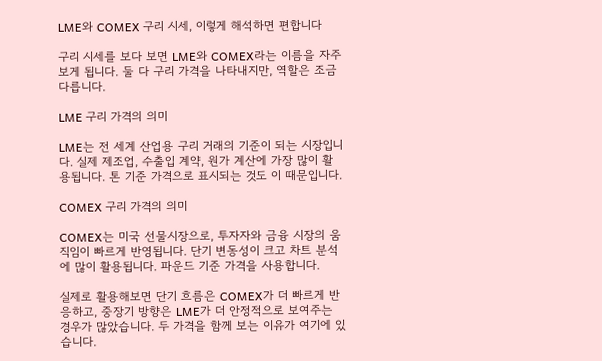LME와 COMEX 구리 시세, 이렇게 해석하면 편합니다

구리 시세를 보다 보면 LME와 COMEX라는 이름을 자주 보게 됩니다. 둘 다 구리 가격을 나타내지만, 역할은 조금 다릅니다.

LME 구리 가격의 의미

LME는 전 세계 산업용 구리 거래의 기준이 되는 시장입니다. 실제 제조업, 수출입 계약, 원가 계산에 가장 많이 활용됩니다. 톤 기준 가격으로 표시되는 것도 이 때문입니다.

COMEX 구리 가격의 의미

COMEX는 미국 선물시장으로, 투자자와 금융 시장의 움직임이 빠르게 반영됩니다. 단기 변동성이 크고 차트 분석에 많이 활용됩니다. 파운드 기준 가격을 사용합니다.

실제로 활용해보면 단기 흐름은 COMEX가 더 빠르게 반응하고, 중장기 방향은 LME가 더 안정적으로 보여주는 경우가 많았습니다. 두 가격을 함께 보는 이유가 여기에 있습니다.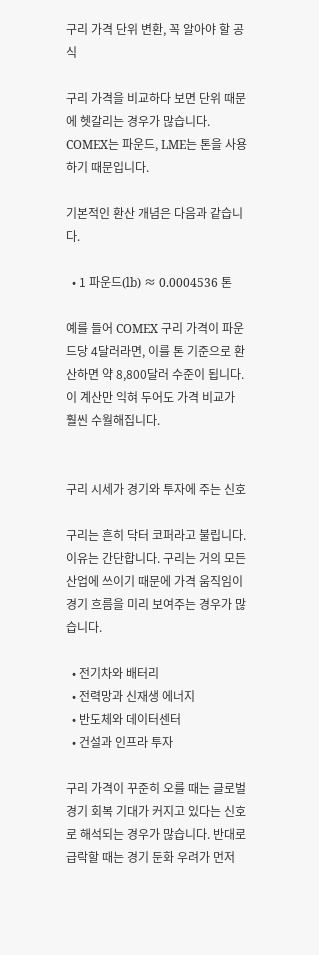구리 가격 단위 변환, 꼭 알아야 할 공식

구리 가격을 비교하다 보면 단위 때문에 헷갈리는 경우가 많습니다. COMEX는 파운드, LME는 톤을 사용하기 때문입니다.

기본적인 환산 개념은 다음과 같습니다.

  • 1 파운드(lb) ≈ 0.0004536 톤

예를 들어 COMEX 구리 가격이 파운드당 4달러라면, 이를 톤 기준으로 환산하면 약 8,800달러 수준이 됩니다. 이 계산만 익혀 두어도 가격 비교가 훨씬 수월해집니다.


구리 시세가 경기와 투자에 주는 신호

구리는 흔히 닥터 코퍼라고 불립니다. 이유는 간단합니다. 구리는 거의 모든 산업에 쓰이기 때문에 가격 움직임이 경기 흐름을 미리 보여주는 경우가 많습니다.

  • 전기차와 배터리
  • 전력망과 신재생 에너지
  • 반도체와 데이터센터
  • 건설과 인프라 투자

구리 가격이 꾸준히 오를 때는 글로벌 경기 회복 기대가 커지고 있다는 신호로 해석되는 경우가 많습니다. 반대로 급락할 때는 경기 둔화 우려가 먼저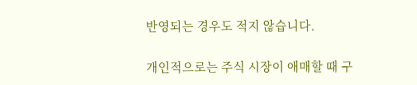반영되는 경우도 적지 않습니다.

개인적으로는 주식 시장이 애매할 때 구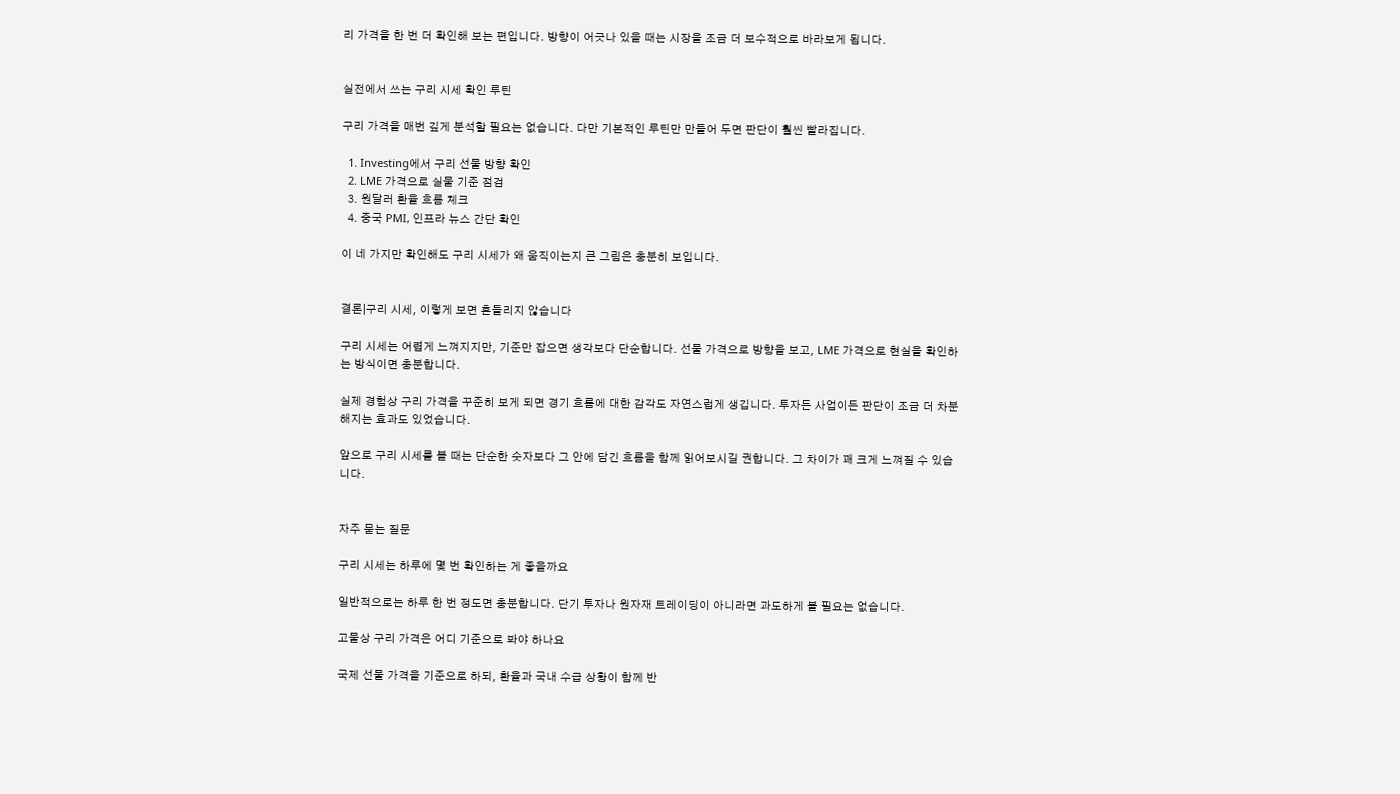리 가격을 한 번 더 확인해 보는 편입니다. 방향이 어긋나 있을 때는 시장을 조금 더 보수적으로 바라보게 됩니다.


실전에서 쓰는 구리 시세 확인 루틴

구리 가격을 매번 깊게 분석할 필요는 없습니다. 다만 기본적인 루틴만 만들어 두면 판단이 훨씬 빨라집니다.

  1. Investing에서 구리 선물 방향 확인
  2. LME 가격으로 실물 기준 점검
  3. 원달러 환율 흐름 체크
  4. 중국 PMI, 인프라 뉴스 간단 확인

이 네 가지만 확인해도 구리 시세가 왜 움직이는지 큰 그림은 충분히 보입니다.


결론|구리 시세, 이렇게 보면 흔들리지 않습니다

구리 시세는 어렵게 느껴지지만, 기준만 잡으면 생각보다 단순합니다. 선물 가격으로 방향을 보고, LME 가격으로 현실을 확인하는 방식이면 충분합니다.

실제 경험상 구리 가격을 꾸준히 보게 되면 경기 흐름에 대한 감각도 자연스럽게 생깁니다. 투자든 사업이든 판단이 조금 더 차분해지는 효과도 있었습니다.

앞으로 구리 시세를 볼 때는 단순한 숫자보다 그 안에 담긴 흐름을 함께 읽어보시길 권합니다. 그 차이가 꽤 크게 느껴질 수 있습니다.


자주 묻는 질문

구리 시세는 하루에 몇 번 확인하는 게 좋을까요

일반적으로는 하루 한 번 정도면 충분합니다. 단기 투자나 원자재 트레이딩이 아니라면 과도하게 볼 필요는 없습니다.

고물상 구리 가격은 어디 기준으로 봐야 하나요

국제 선물 가격을 기준으로 하되, 환율과 국내 수급 상황이 함께 반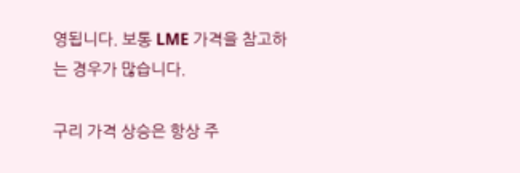영됩니다. 보통 LME 가격을 참고하는 경우가 많습니다.

구리 가격 상승은 항상 주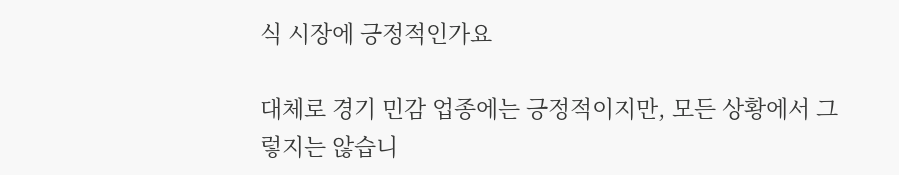식 시장에 긍정적인가요

대체로 경기 민감 업종에는 긍정적이지만, 모든 상황에서 그렇지는 않습니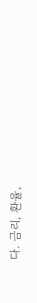다. 금리, 환율,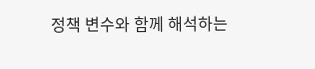정책 변수와 함께 해석하는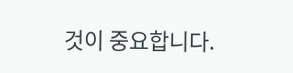것이 중요합니다.